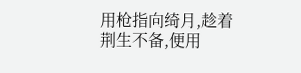用枪指向绮月,趁着荆生不备,便用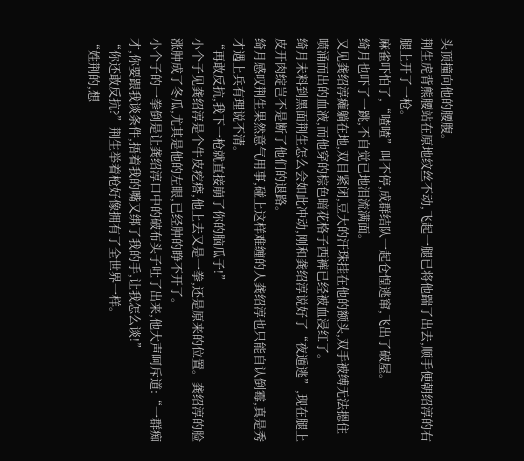头顶撞向他的腰腹。
荆生虎背熊腰站在原地纹丝不动,飞起一腿已将他踹了出去,顺手便朝绍淳的右腿上开了一枪。
麻雀吓怕了,“喳喳”叫不停,成群结队一起仓惶逃窜,飞出了破屋。
绮月也吓了一跳,不自觉已地泪流满面。
又见龚绍淳瘫躺在地,双目紧闭,豆大的汗珠挂在他的额头,双手被缚无法摁住喷涌而出的血液,而他穿的棕色暗花格子西裤已经被血浸红了。
绮月未料到黑面荆生怎么会如此冲动,刚和龚绍淳说好了“夜遁逃”,现在腿上皮开肉绽岂不是断了他们的退路。
绮月感叹荆生果然意气用事,碰上这样难缠的人龚绍淳也只能自认倒霉,真是秀才遇上兵有理说不清。
“再敢反抗,我下一枪就直接崩了你的脑瓜子!”
小个子见龚绍淳是个牛皮疙瘩,他上去又是一拳,还是原来的位置。龚绍淳的脸涨肿成了冬瓜,尤其是他的左眼,已经肿的睁不开了。
小个子的一拳倒是让龚绍淳口中的破布头子吐了出来,他大声呵斥道:“一群痴才,你要跟我谈条件,捂着我的嘴又绑了我的手,让我怎么谈!”
“你还敢反抗?”荆生举着枪好像拥有了全世界一样。
“姓荆的,想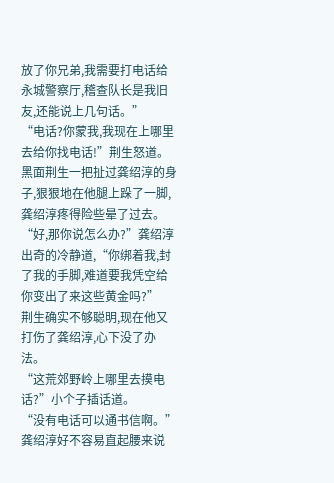放了你兄弟,我需要打电话给永城警察厅,稽查队长是我旧友,还能说上几句话。”
“电话?你蒙我,我现在上哪里去给你找电话!”荆生怒道。
黑面荆生一把扯过龚绍淳的身子,狠狠地在他腿上跺了一脚,龚绍淳疼得险些晕了过去。
“好,那你说怎么办?”龚绍淳出奇的冷静道,“你绑着我,封了我的手脚,难道要我凭空给你变出了来这些黄金吗?”
荆生确实不够聪明,现在他又打伤了龚绍淳,心下没了办法。
“这荒郊野岭上哪里去摸电话?”小个子插话道。
“没有电话可以通书信啊。”龚绍淳好不容易直起腰来说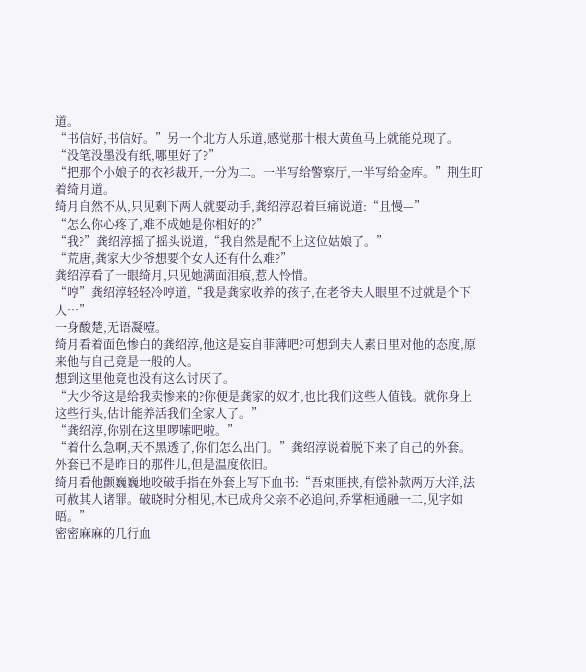道。
“书信好,书信好。”另一个北方人乐道,感觉那十根大黄鱼马上就能兑现了。
“没笔没墨没有纸,哪里好了?”
“把那个小娘子的衣衫裁开,一分为二。一半写给警察厅,一半写给金库。”荆生盯着绮月道。
绮月自然不从,只见剩下两人就要动手,龚绍淳忍着巨痛说道:“且慢—”
“怎么你心疼了,难不成她是你相好的?”
“我?”龚绍淳摇了摇头说道,“我自然是配不上这位姑娘了。”
“荒唐,龚家大少爷想要个女人还有什么难?”
龚绍淳看了一眼绮月,只见她满面泪痕,惹人怜惜。
“哼”龚绍淳轻轻冷哼道,“我是龚家收养的孩子,在老爷夫人眼里不过就是个下人…”
一身酸楚,无语凝噎。
绮月看着面色惨白的龚绍淳,他这是妄自菲薄吧?可想到夫人素日里对他的态度,原来他与自己竟是一般的人。
想到这里他竟也没有这么讨厌了。
“大少爷这是给我卖惨来的?你便是龚家的奴才,也比我们这些人值钱。就你身上这些行头,估计能养活我们全家人了。”
“龚绍淳,你别在这里啰嗦吧啦。”
“着什么急啊,天不黑透了,你们怎么出门。”龚绍淳说着脱下来了自己的外套。
外套已不是昨日的那件儿,但是温度依旧。
绮月看他颤巍巍地咬破手指在外套上写下血书:“吾束匪挟,有偿补款两万大洋,法可赦其人诸罪。破晓时分相见,木已成舟父亲不必追问,乔掌柜通融一二,见字如晤。”
密密麻麻的几行血